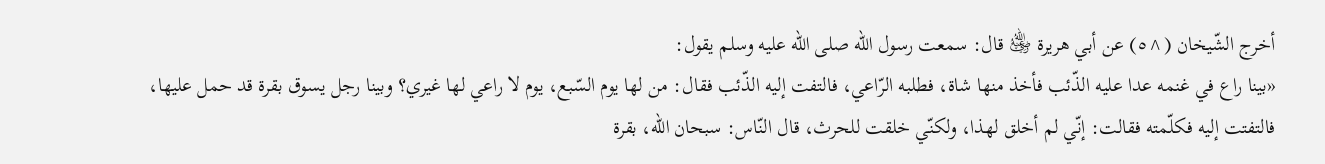أخرج الشّيخان (^٥) عن أبي هريرة ﵁ قال: سمعت رسول اللّه صلى الله عليه وسلم يقول:
«بينا راع في غنمه عدا عليه الذّئب فأخذ منها شاة، فطلبه الرّاعي، فالتفت إليه الذّئب فقال: من لها يوم السّبع، يوم لا راعي لها غيري؟ وبينا رجل يسوق بقرة قد حمل عليها، فالتفتت إليه فكلّمته فقالت: إنّي لم أخلق لهذا، ولكنّي خلقت للحرث، قال النّاس: سبحان اللّه، بقرة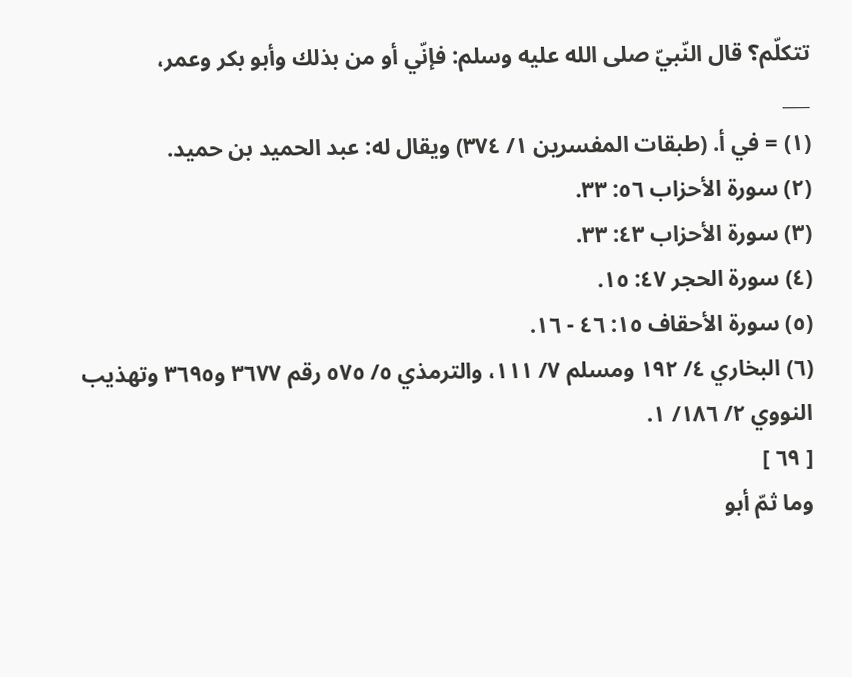تتكلّم؟ قال النّبيّ صلى الله عليه وسلم: فإنّي أو من بذلك وأبو بكر وعمر،
___
(١) = في أ. (طبقات المفسرين ١/ ٣٧٤) ويقال له: عبد الحميد بن حميد.
(٢) سورة الأحزاب ٥٦: ٣٣.
(٣) سورة الأحزاب ٤٣: ٣٣.
(٤) سورة الحجر ٤٧: ١٥.
(٥) سورة الأحقاف ١٥: ٤٦ - ١٦.
(٦) البخاري ٤/ ١٩٢ ومسلم ٧/ ١١١، والترمذي ٥/ ٥٧٥ رقم ٣٦٧٧ و٣٦٩٥ وتهذيب النووي ٢/ ١٨٦/ ١.
[ ٦٩ ]
وما ثمّ أبو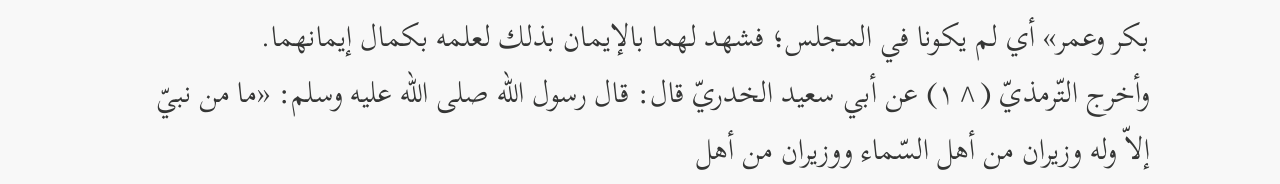بكر وعمر» أي لم يكونا في المجلس؛ فشهد لهما بالإيمان بذلك لعلمه بكمال إيمانهما.
وأخرج التّرمذيّ (^١) عن أبي سعيد الخدريّ قال: قال رسول اللّه صلى الله عليه وسلم: «ما من نبيّ إلاّ وله وزيران من أهل السّماء ووزيران من أهل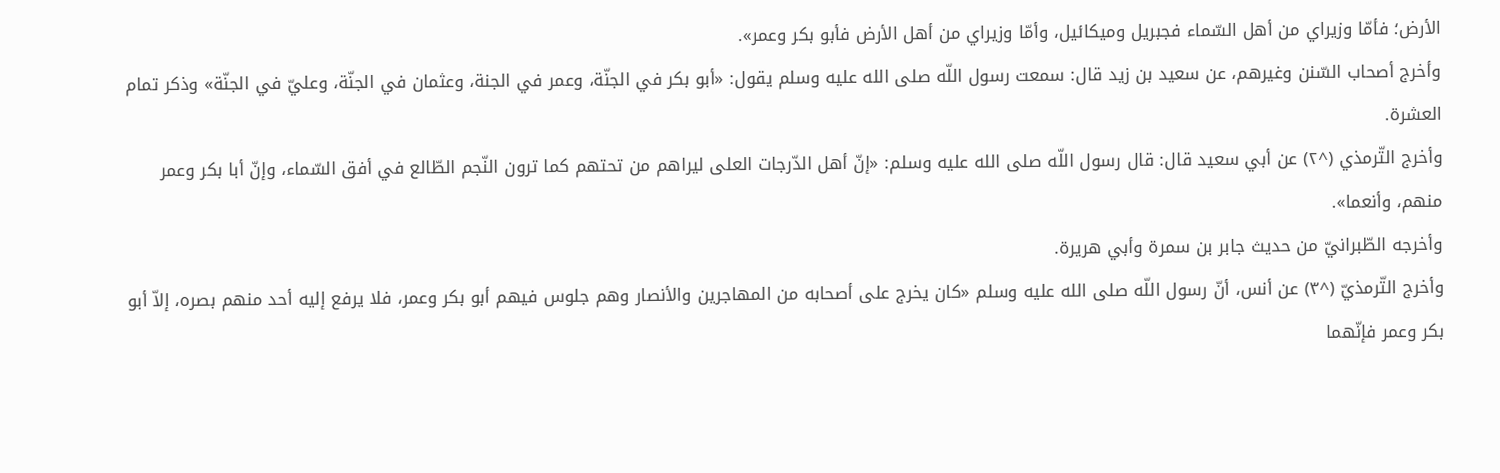الأرض؛ فأمّا وزيراي من أهل السّماء فجبريل وميكائيل، وأمّا وزيراي من أهل الأرض فأبو بكر وعمر».
وأخرج أصحاب السّنن وغيرهم، عن سعيد بن زيد قال: سمعت رسول اللّه صلى الله عليه وسلم يقول: «أبو بكر في الجنّة، وعمر في الجنة، وعثمان في الجنّة، وعليّ في الجنّة» وذكر تمام العشرة.
وأخرج التّرمذي (^٢) عن أبي سعيد قال: قال رسول اللّه صلى الله عليه وسلم: «إنّ أهل الدّرجات العلى ليراهم من تحتهم كما ترون النّجم الطّالع في أفق السّماء، وإنّ أبا بكر وعمر منهم، وأنعما».
وأخرجه الطّبرانيّ من حديث جابر بن سمرة وأبي هريرة.
وأخرج التّرمذيّ (^٣) عن أنس، أنّ رسول اللّه صلى الله عليه وسلم «كان يخرج على أصحابه من المهاجرين والأنصار وهم جلوس فيهم أبو بكر وعمر، فلا يرفع إليه أحد منهم بصره، إلاّ أبو بكر وعمر فإنّهما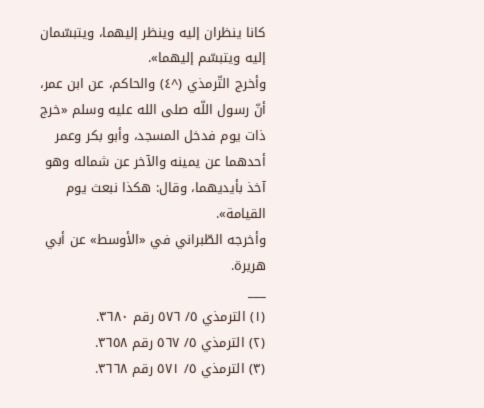كانا ينظران إليه وينظر إليهما، ويتبسّمان إليه ويتبسّم إليهما».
وأخرج التّرمذي (^٤) والحاكم، عن ابن عمر، أنّ رسول اللّه صلى الله عليه وسلم «خرج ذات يوم فدخل المسجد، وأبو بكر وعمر أحدهما عن يمينه والآخر عن شماله وهو آخذ بأيديهما، وقال: هكذا نبعث يوم القيامة».
وأخرجه الطّبراني في «الأوسط» عن أبي هريرة.
___
(١) الترمذي ٥/ ٥٧٦ رقم ٣٦٨٠.
(٢) الترمذي ٥/ ٥٦٧ رقم ٣٦٥٨.
(٣) الترمذي ٥/ ٥٧١ رقم ٣٦٦٨.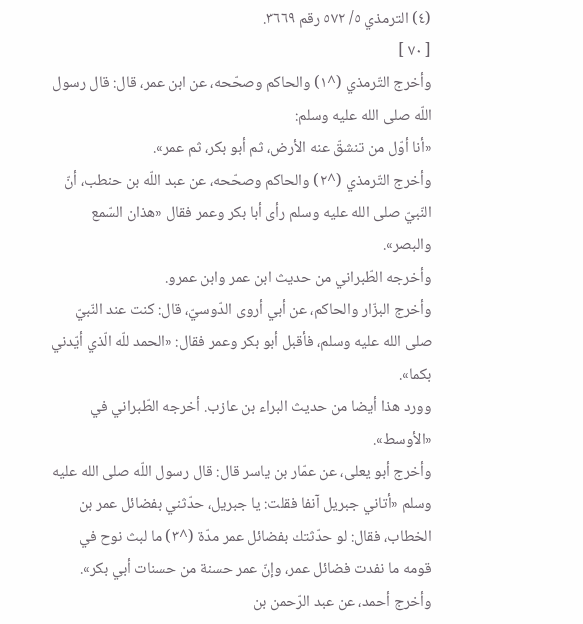(٤) الترمذي ٥/ ٥٧٢ رقم ٣٦٦٩.
[ ٧٠ ]
وأخرج التّرمذي (^١) والحاكم وصحّحه، عن ابن عمر، قال: قال رسول اللّه صلى الله عليه وسلم:
«أنا أوّل من تنشقّ عنه الأرض، ثم أبو بكر، ثم عمر».
وأخرج التّرمذي (^٢) والحاكم وصحّحه، عن عبد اللّه بن حنطب، أنّ النّبيّ صلى الله عليه وسلم رأى أبا بكر وعمر فقال «هذان السّمع والبصر».
وأخرجه الطّبراني من حديث ابن عمر وابن عمرو.
وأخرج البزّار والحاكم، عن أبي أروى الدّوسيّ، قال: كنت عند النّبيّ صلى الله عليه وسلم، فأقبل أبو بكر وعمر فقال: «الحمد للّه الّذي أيّدني بكما».
وورد هذا أيضا من حديث البراء بن عازب. أخرجه الطّبراني في «الأوسط».
وأخرج أبو يعلى، عن عمّار بن ياسر قال: قال رسول اللّه صلى الله عليه وسلم «أتاني جبريل آنفا فقلت: يا جبريل، حدّثني بفضائل عمر بن الخطاب، فقال: لو حدّثتك بفضائل عمر مدّة (^٣) ما لبث نوح في قومه ما نفدت فضائل عمر، وإنّ عمر حسنة من حسنات أبي بكر».
وأخرج أحمد، عن عبد الرّحمن بن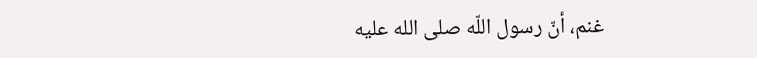غنم، أنّ رسول اللّه صلى الله عليه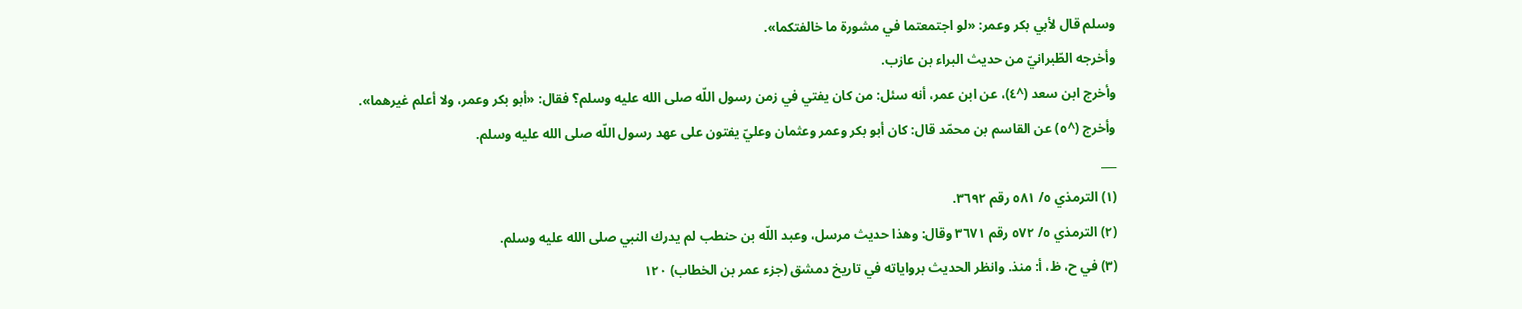وسلم قال لأبي بكر وعمر: «لو اجتمعتما في مشورة ما خالفتكما».
وأخرجه الطّبرانيّ من حديث البراء بن عازب.
وأخرج ابن سعد (^٤)، عن ابن عمر، أنه سئل: من كان يفتي في زمن رسول اللّه صلى الله عليه وسلم؟ فقال: «أبو بكر وعمر، ولا أعلم غيرهما».
وأخرج (^٥) عن القاسم بن محمّد قال: كان أبو بكر وعمر وعثمان وعليّ يفتون على عهد رسول اللّه صلى الله عليه وسلم.
___
(١) الترمذي ٥/ ٥٨١ رقم ٣٦٩٢.
(٢) الترمذي ٥/ ٥٧٢ رقم ٣٦٧١ وقال: وهذا حديث مرسل، وعبد اللّه بن حنطب لم يدرك النبي صلى الله عليه وسلم.
(٣) في ح، ظ، أ: منذ. وانظر الحديث برواياته في تاريخ دمشق (جزء عمر بن الخطاب) ١٢٠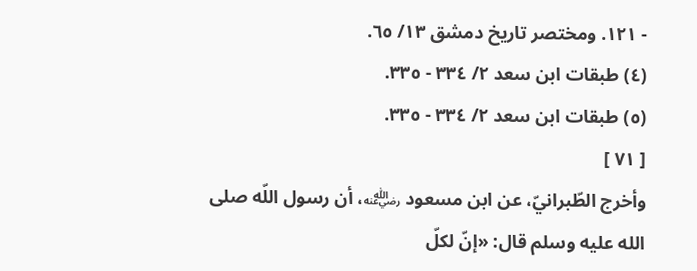- ١٢١. ومختصر تاريخ دمشق ١٣/ ٦٥.
(٤) طبقات ابن سعد ٢/ ٣٣٤ - ٣٣٥.
(٥) طبقات ابن سعد ٢/ ٣٣٤ - ٣٣٥.
[ ٧١ ]
وأخرج الطّبرانيّ، عن ابن مسعود ﵁، أن رسول اللّه صلى الله عليه وسلم قال: «إنّ لكلّ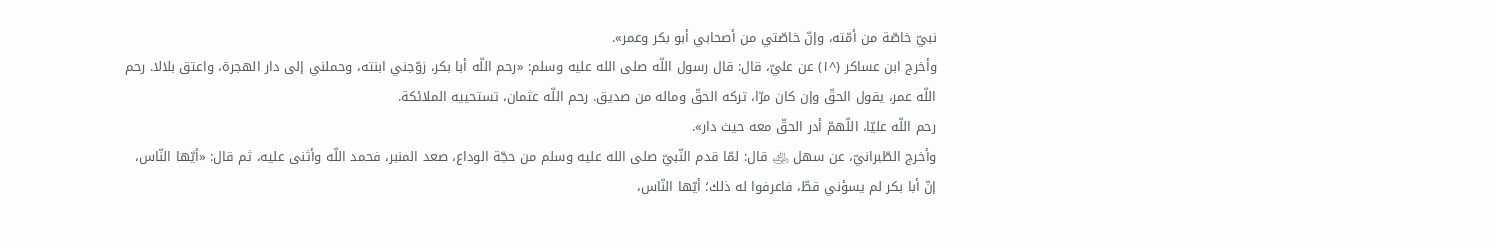نبيّ خاصّة من أمّته، وإنّ خاصّتي من أصحابي أبو بكر وعمر».
وأخرج ابن عساكر (^١) عن عليّ، قال: قال رسول اللّه صلى الله عليه وسلم: «رحم اللّه أبا بكر، زوّجني ابنته، وحملني إلى دار الهجرة، واعتق بلالا. رحم اللّه عمر، يقول الحقّ وإن كان مرّا، تركه الحقّ وماله من صديق. رحم اللّه عثمان، تستحييه الملائكة.
رحم اللّه عليّا، اللّهمّ أدر الحقّ معه حيث دار».
وأخرج الطّبرانيّ، عن سهل ﵁ قال: لمّا قدم النّبيّ صلى الله عليه وسلم من حجّة الوداع، صعد المنبر، فحمد اللّه وأثنى عليه، ثم قال: «أيّها النّاس، إنّ أبا بكر لم يسؤني قطّ، فاعرفوا له ذلك؛ أيّها النّاس،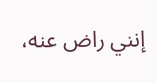إنني راض عنه،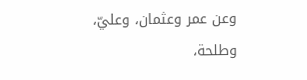وعن عمر وعثمان، وعليّ، وطلحة،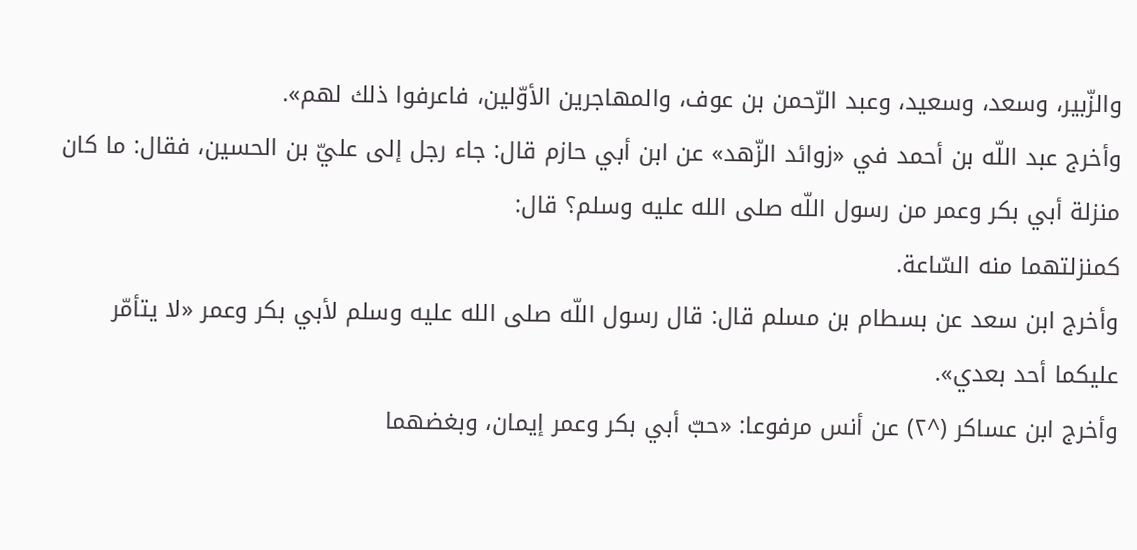والزّبير، وسعد، وسعيد، وعبد الرّحمن بن عوف، والمهاجرين الأوّلين، فاعرفوا ذلك لهم».
وأخرج عبد اللّه بن أحمد في «زوائد الزّهد» عن ابن أبي حازم قال: جاء رجل إلى عليّ بن الحسين، فقال: ما كان منزلة أبي بكر وعمر من رسول اللّه صلى الله عليه وسلم؟ قال:
كمنزلتهما منه السّاعة.
وأخرج ابن سعد عن بسطام بن مسلم قال: قال رسول اللّه صلى الله عليه وسلم لأبي بكر وعمر «لا يتأمّر عليكما أحد بعدي».
وأخرج ابن عساكر (^٢) عن أنس مرفوعا: «حبّ أبي بكر وعمر إيمان، وبغضهما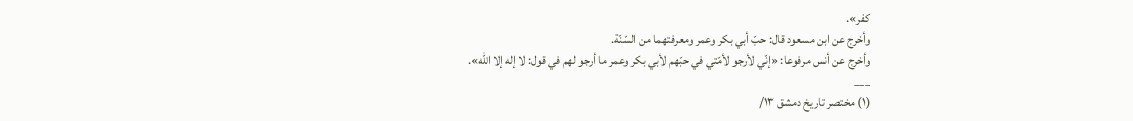كفر».
وأخرج عن ابن مسعود قال: حبّ أبي بكر وعمر ومعرفتهما من السّنّة.
وأخرج عن أنس مرفوعا: «إنّي لأرجو لأمّتي في حبّهم لأبي بكر وعمر ما أرجو لهم في قول: لا إله إلا اللّه».
___
(١) مختصر تاريخ دمشق ١٣/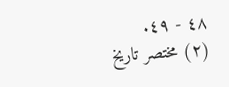٤٨ - ٤٩.
(٢) مختصر تاريخ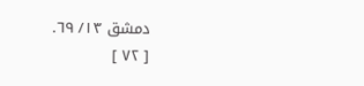دمشق ١٣/ ٦٩.
[ ٧٢ ]